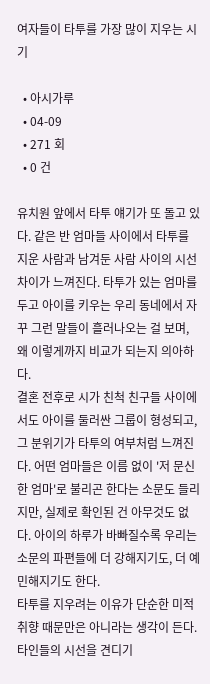여자들이 타투를 가장 많이 지우는 시기

  • 아시가루
  • 04-09
  • 271 회
  • 0 건

유치원 앞에서 타투 얘기가 또 돌고 있다. 같은 반 엄마들 사이에서 타투를 지운 사람과 남겨둔 사람 사이의 시선 차이가 느껴진다. 타투가 있는 엄마를 두고 아이를 키우는 우리 동네에서 자꾸 그런 말들이 흘러나오는 걸 보며, 왜 이렇게까지 비교가 되는지 의아하다.
결혼 전후로 시가 친척 친구들 사이에서도 아이를 둘러싼 그룹이 형성되고, 그 분위기가 타투의 여부처럼 느껴진다. 어떤 엄마들은 이름 없이 '저 문신한 엄마'로 불리곤 한다는 소문도 들리지만, 실제로 확인된 건 아무것도 없다. 아이의 하루가 바빠질수록 우리는 소문의 파편들에 더 강해지기도, 더 예민해지기도 한다.
타투를 지우려는 이유가 단순한 미적 취향 때문만은 아니라는 생각이 든다. 타인들의 시선을 견디기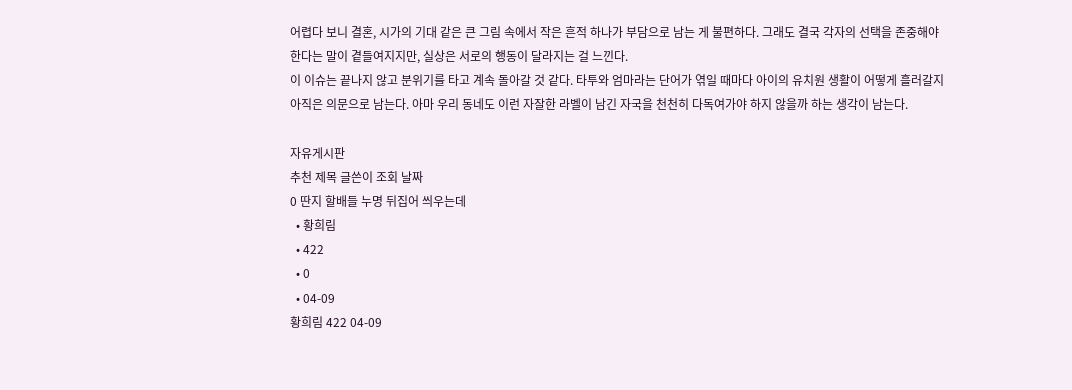어렵다 보니 결혼, 시가의 기대 같은 큰 그림 속에서 작은 흔적 하나가 부담으로 남는 게 불편하다. 그래도 결국 각자의 선택을 존중해야 한다는 말이 곁들여지지만, 실상은 서로의 행동이 달라지는 걸 느낀다.
이 이슈는 끝나지 않고 분위기를 타고 계속 돌아갈 것 같다. 타투와 엄마라는 단어가 엮일 때마다 아이의 유치원 생활이 어떻게 흘러갈지 아직은 의문으로 남는다. 아마 우리 동네도 이런 자잘한 라벨이 남긴 자국을 천천히 다독여가야 하지 않을까 하는 생각이 남는다.

자유게시판
추천 제목 글쓴이 조회 날짜
0 딴지 할배들 누명 뒤집어 씌우는데
  • 황희림
  • 422
  • 0
  • 04-09
황희림 422 04-09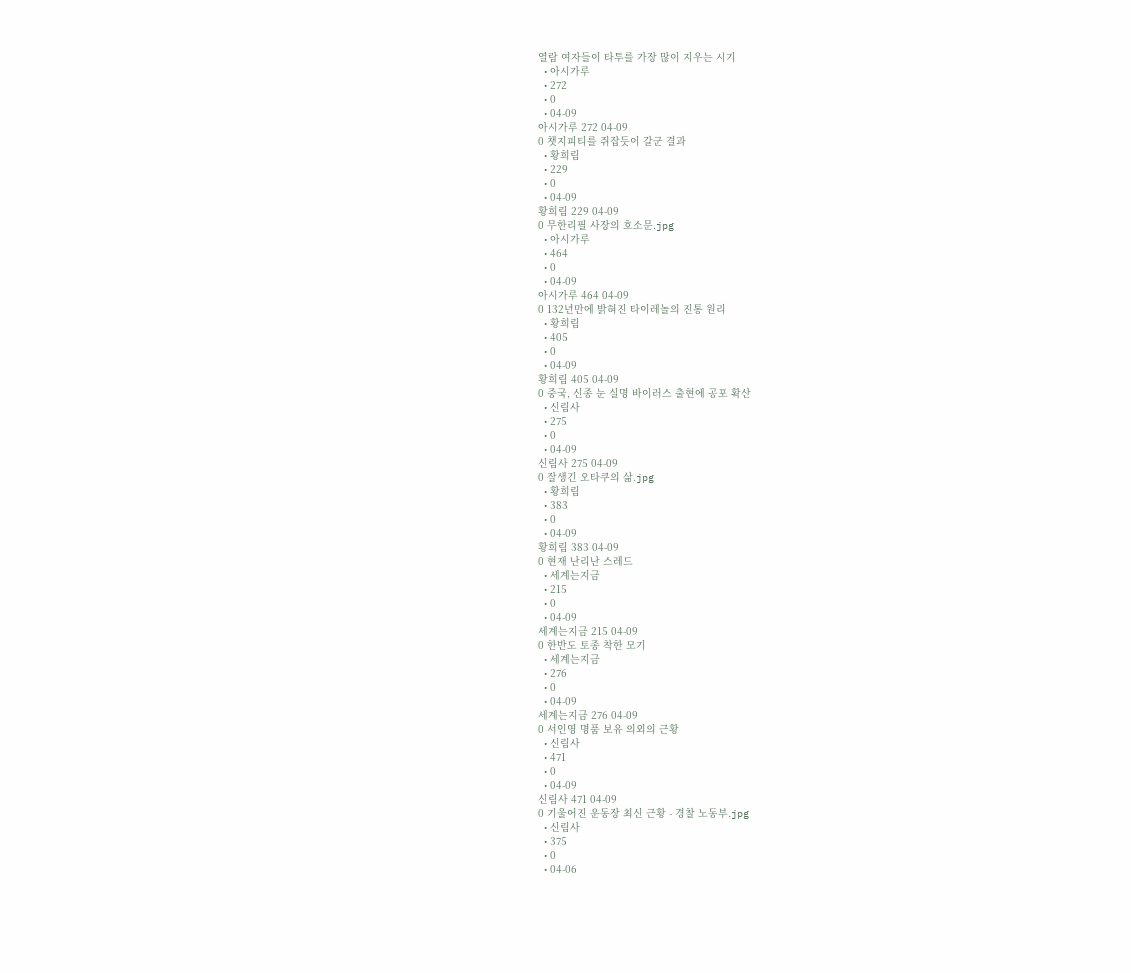열람 여자들이 타투를 가장 많이 지우는 시기
  • 아시가루
  • 272
  • 0
  • 04-09
아시가루 272 04-09
0 챗지피티를 쥐잡듯이 갈군 결과
  • 황희림
  • 229
  • 0
  • 04-09
황희림 229 04-09
0 무한리필 사장의 호소문.jpg
  • 아시가루
  • 464
  • 0
  • 04-09
아시가루 464 04-09
0 132년만에 밝혀진 타이레놀의 진통 원리
  • 황희림
  • 405
  • 0
  • 04-09
황희림 405 04-09
0 중국, 신종 눈 실명 바이러스 출현에 공포 확산
  • 신림사
  • 275
  • 0
  • 04-09
신림사 275 04-09
0 잘생긴 오타쿠의 삶.jpg
  • 황희림
  • 383
  • 0
  • 04-09
황희림 383 04-09
0 현재 난리난 스레드
  • 세계는지금
  • 215
  • 0
  • 04-09
세계는지금 215 04-09
0 한반도 토종 착한 모기
  • 세계는지금
  • 276
  • 0
  • 04-09
세계는지금 276 04-09
0 서인영 명품 보유 의외의 근황
  • 신림사
  • 471
  • 0
  • 04-09
신림사 471 04-09
0 기울어진 운동장 최신 근황 - 경찰 노동부.jpg
  • 신림사
  • 375
  • 0
  • 04-06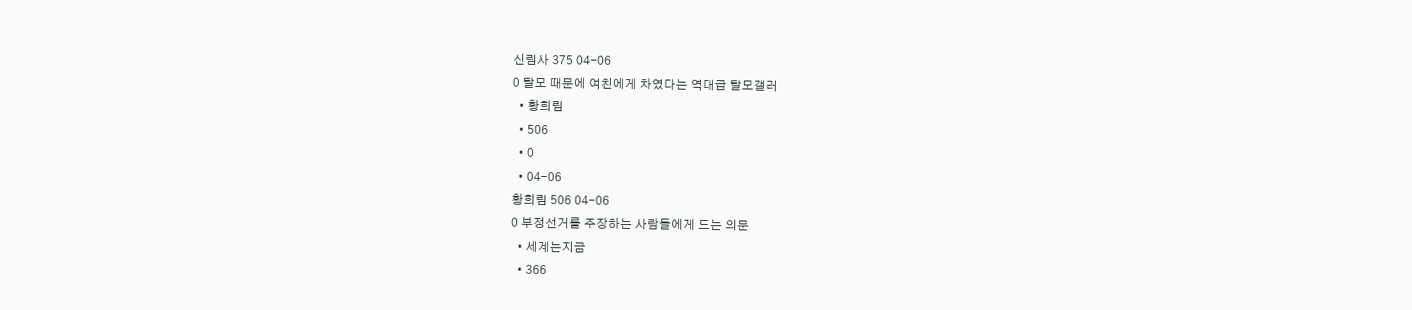신림사 375 04-06
0 탈모 때문에 여친에게 차였다는 역대급 탈모갤러
  • 황희림
  • 506
  • 0
  • 04-06
황희림 506 04-06
0 부정선거를 주장하는 사람들에게 드는 의문
  • 세계는지금
  • 366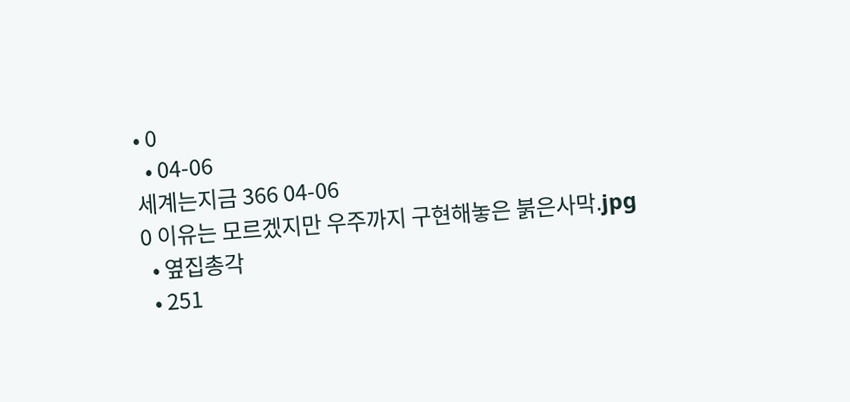• 0
  • 04-06
세계는지금 366 04-06
0 이유는 모르겠지만 우주까지 구현해놓은 붉은사막.jpg
  • 옆집총각
  • 251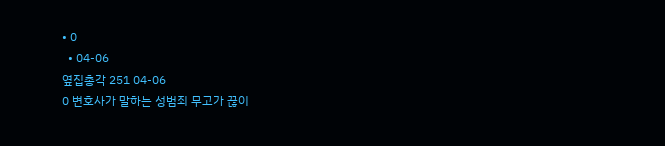• 0
  • 04-06
옆집총각 251 04-06
0 변호사가 말하는 성범죄 무고가 끊이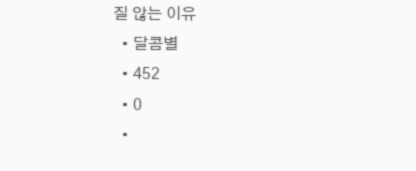질 않는 이유
  • 달콤별
  • 452
  • 0
  •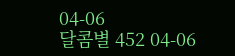04-06
달콤별 452 04-06